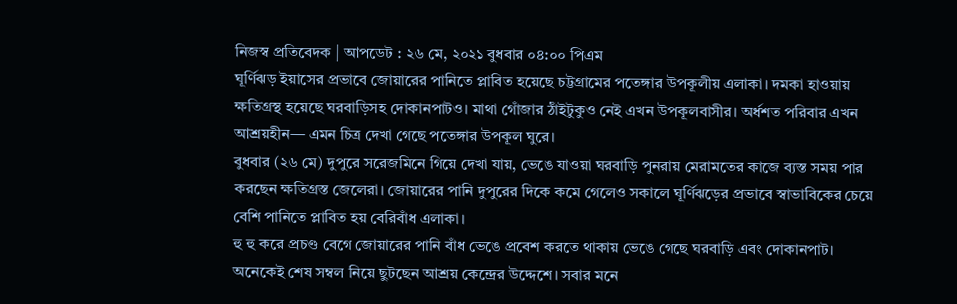নিজস্ব প্রতিবেদক | আপডেট : ২৬ মে, ২০২১ বুধবার ০৪:০০ পিএম
ঘূর্ণিঝড় ইয়াসের প্রভাবে জোয়ারের পানিতে প্লাবিত হয়েছে চট্টগ্রামের পতেঙ্গার উপকূলীয় এলাকা। দমকা হাওয়ায় ক্ষতিগ্রস্থ হয়েছে ঘরবাড়িসহ দোকানপাটও। মাথা গোঁজার ঠাঁইটুকুও নেই এখন উপকূলবাসীর। অর্ধশত পরিবার এখন আশ্রয়হীন— এমন চিত্র দেখা গেছে পতেঙ্গার উপকূল ঘুরে।
বুধবার (২৬ মে) দুপুরে সরেজমিনে গিয়ে দেখা যায়, ভেঙে যাওয়া ঘরবাড়ি পুনরায় মেরামতের কাজে ব্যস্ত সময় পার করছেন ক্ষতিগ্রস্ত জেলেরা। জোয়ারের পানি দুপুরের দিকে কমে গেলেও সকালে ঘূর্ণিঝড়ের প্রভাবে স্বাভাবিকের চেয়ে বেশি পানিতে প্লাবিত হয় বেরিবাঁধ এলাকা।
হু হু করে প্রচণ্ড বেগে জোয়ারের পানি বাঁধ ভেঙে প্রবেশ করতে থাকায় ভেঙে গেছে ঘরবাড়ি এবং দোকানপাট। অনেকেই শেষ সম্বল নিয়ে ছুটছেন আশ্রয় কেন্দ্রের উদ্দেশে। সবার মনে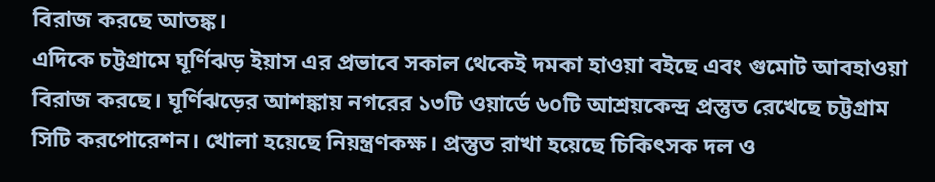বিরাজ করছে আতঙ্ক।
এদিকে চট্টগ্রামে ঘূর্ণিঝড় ইয়াস এর প্রভাবে সকাল থেকেই দমকা হাওয়া বইছে এবং গুমোট আবহাওয়া বিরাজ করছে। ঘূর্ণিঝড়ের আশঙ্কায় নগরের ১৩টি ওয়ার্ডে ৬০টি আশ্রয়কেন্দ্র প্রস্তুত রেখেছে চট্টগ্রাম সিটি করপোরেশন। খোলা হয়েছে নিয়ন্ত্রণকক্ষ। প্রস্তুত রাখা হয়েছে চিকিৎসক দল ও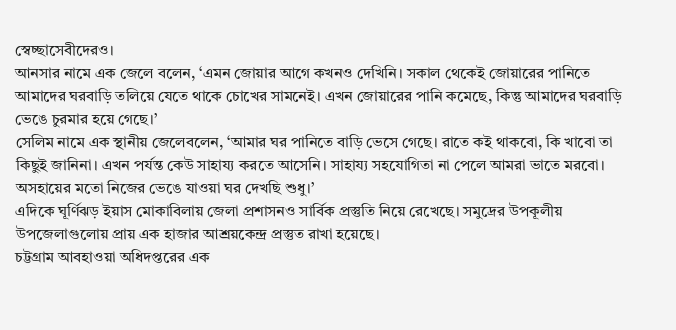স্বেচ্ছাসেবীদেরও।
আনসার নামে এক জেলে বলেন, ‘এমন জোয়ার আগে কখনও দেখিনি। সকাল থেকেই জোয়ারের পানিতে আমাদের ঘরবাড়ি তলিয়ে যেতে থাকে চোখের সামনেই। এখন জোয়ারের পানি কমেছে, কিন্তু আমাদের ঘরবাড়ি ভেঙে চুরমার হয়ে গেছে।’
সেলিম নামে এক স্থানীয় জেলেবলেন, ‘আমার ঘর পানিতে বাড়ি ভেসে গেছে। রাতে কই থাকবো, কি খাবো তা কিছুই জানিনা। এখন পর্যন্ত কেউ সাহায্য করতে আসেনি। সাহায্য সহযোগিতা না পেলে আমরা ভাতে মরবো। অসহায়ের মতো নিজের ভেঙে যাওয়া ঘর দেখছি শুধু।’
এদিকে ঘূর্ণিঝড় ইয়াস মোকাবিলায় জেলা প্রশাসনও সার্বিক প্রস্তুতি নিয়ে রেখেছে। সমুদ্রের উপকূলীয় উপজেলাগুলোয় প্রায় এক হাজার আশ্রয়কেন্দ্র প্রস্তুত রাখা হয়েছে।
চট্টগ্রাম আবহাওয়া অধিদপ্তরের এক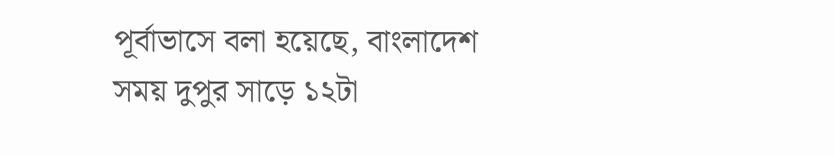পূর্বাভাসে বলা হয়েছে, বাংলাদেশ সময় দুপুর সাড়ে ১২টা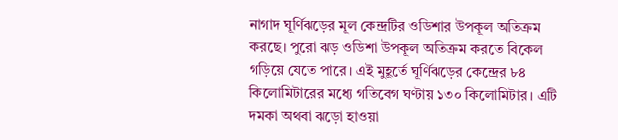নাগাদ ঘূর্ণিঝড়ের মূল কেন্দ্রটির ওডিশার উপকূল অতিক্রম করছে। পুরো ঝড় ওডিশা উপকূল অতিক্রম করতে বিকেল গড়িয়ে যেতে পারে। এই মুহূর্তে ঘূর্ণিঝড়ের কেন্দ্রের ৮৪ কিলোমিটারের মধ্যে গতিবেগ ঘণ্টায় ১৩০ কিলোমিটার। এটি দমকা অথবা ঝড়ো হাওয়া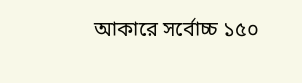আকারে সর্বোচ্চ ১৫০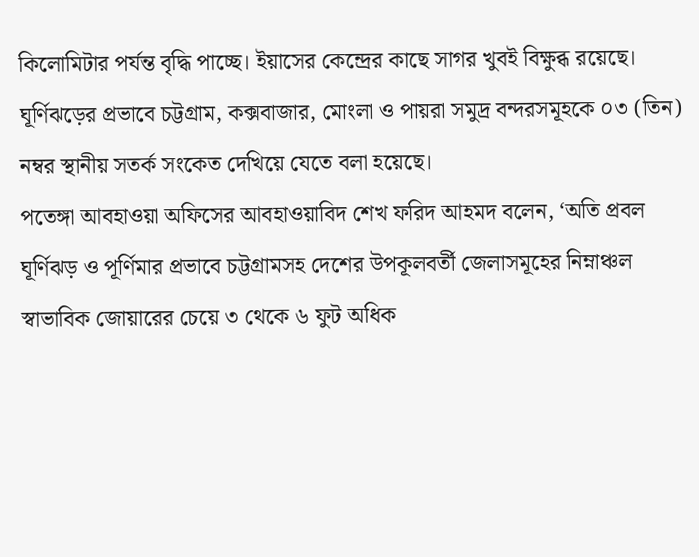কিলোমিটার পর্যন্ত বৃদ্ধি পাচ্ছে। ইয়াসের কেন্দ্রের কাছে সাগর খুবই বিক্ষুব্ধ রয়েছে।
ঘূর্ণিঝড়ের প্রভাবে চট্টগ্রাম, কক্সবাজার, মোংলা ও পায়রা সমুদ্র বন্দরসমূহকে ০৩ (তিন) নম্বর স্থানীয় সতর্ক সংকেত দেখিয়ে যেতে বলা হয়েছে।
পতেঙ্গা আবহাওয়া অফিসের আবহাওয়াবিদ শেখ ফরিদ আহমদ বলেন, ‘অতি প্রবল ঘূর্ণিঝড় ও পূর্ণিমার প্রভাবে চট্টগ্রামসহ দেশের উপকূলবর্তী জেলাসমূহের নিম্নাঞ্চল স্বাভাবিক জোয়ারের চেয়ে ৩ থেকে ৬ ফুট অধিক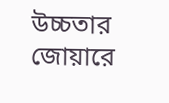উচ্চতার জোয়ারে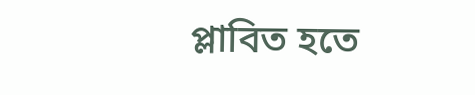প্লাবিত হতে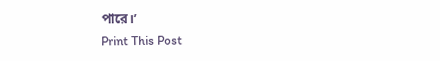পারে।’
Print This Post